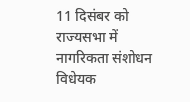11 दिसंबर को राज्यसभा में नागरिकता संशोधन विधेयक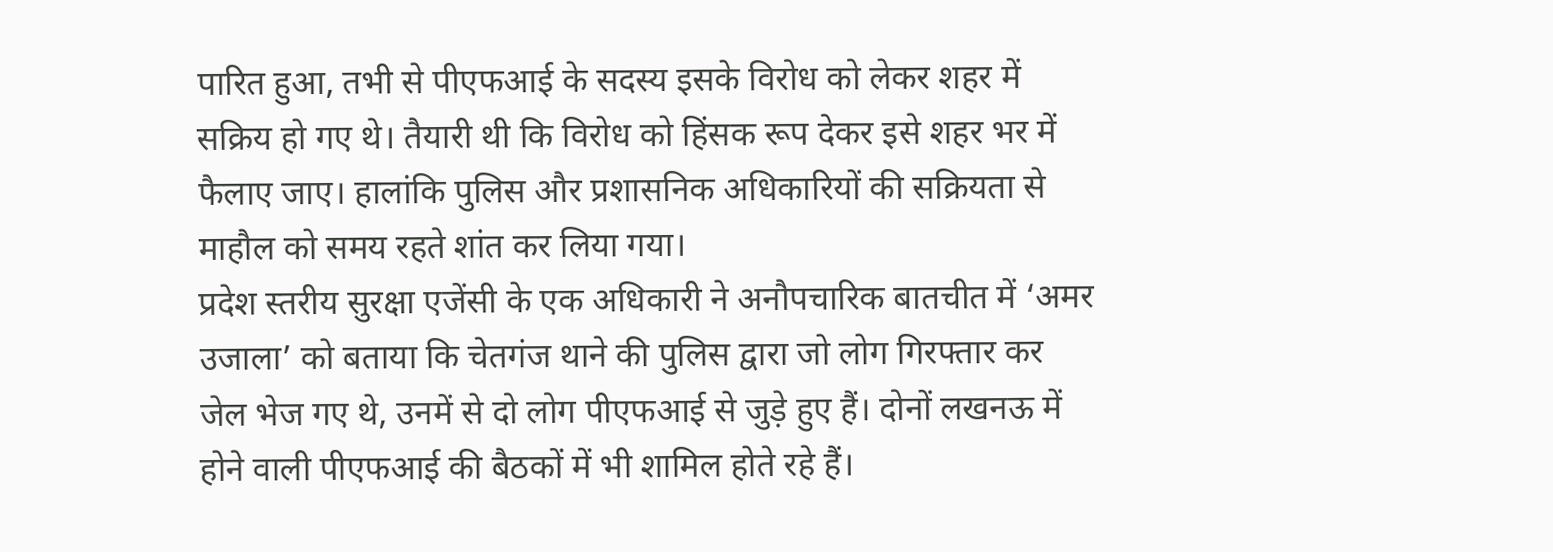पारित हुआ, तभी से पीएफआई के सदस्य इसके विरोध को लेकर शहर में सक्रिय हो गए थे। तैयारी थी कि विरोध को हिंसक रूप देकर इसे शहर भर में फैलाए जाए। हालांकि पुलिस और प्रशासनिक अधिकारियों की सक्रियता से माहौल को समय रहते शांत कर लिया गया।
प्रदेश स्तरीय सुरक्षा एजेंसी के एक अधिकारी ने अनौपचारिक बातचीत में ‘अमर उजाला’ को बताया कि चेतगंज थाने की पुलिस द्वारा जो लोग गिरफ्तार कर जेल भेज गए थे, उनमें से दो लोग पीएफआई से जुड़े हुए हैं। दोनों लखनऊ में होने वाली पीएफआई की बैठकों में भी शामिल होते रहे हैं।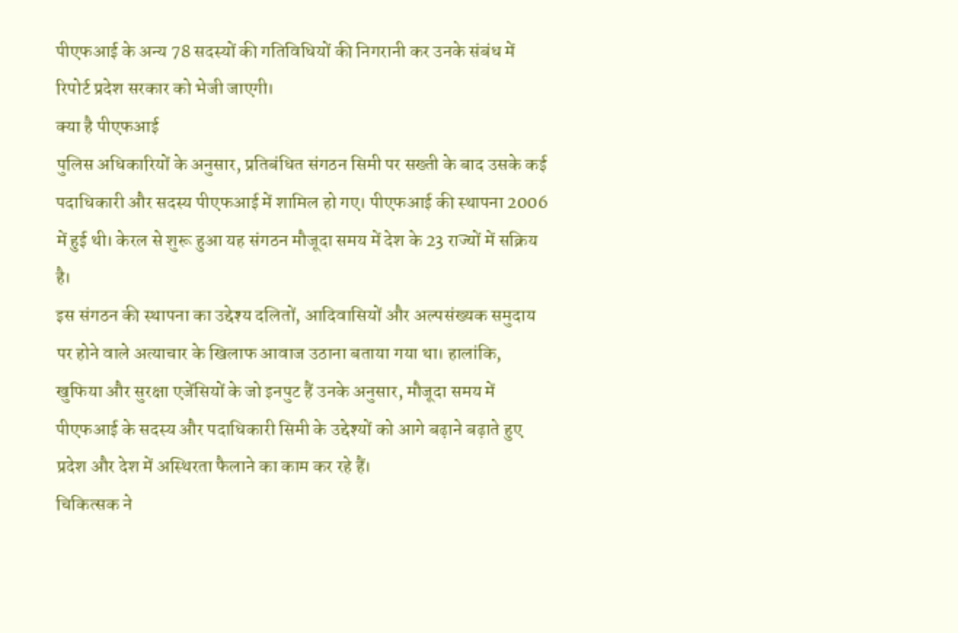पीएफआई के अन्य 78 सदस्यों की गतिविधियों की निगरानी कर उनके संबंध में रिपोर्ट प्रदेश सरकार को भेजी जाएगी।
क्या है पीएफआई
पुलिस अधिकारियों के अनुसार, प्रतिबंधित संगठन सिमी पर सख्ती के बाद उसके कई पदाधिकारी और सदस्य पीएफआई में शामिल हो गए। पीएफआई की स्थापना 2006 में हुई थी। केरल से शुरू हुआ यह संगठन मौजूदा समय में देश के 23 राज्यों में सक्रिय है।
इस संगठन की स्थापना का उद्देश्य दलितों, आदिवासियों और अल्पसंख्यक समुदाय पर होने वाले अत्याचार के खिलाफ आवाज उठाना बताया गया था। हालांकि, खुफिया और सुरक्षा एजेंसियों के जो इनपुट हैं उनके अनुसार, मौजूदा समय में पीएफआई के सदस्य और पदाधिकारी सिमी के उद्देश्यों को आगे बढ़ाने बढ़ाते हुए प्रदेश और देश में अस्थिरता फैलाने का काम कर रहे हैं।
चिकित्सक ने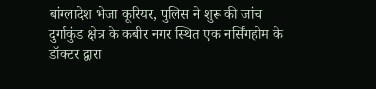बांग्लादेश भेजा कूरियर, पुलिस ने शुरू की जांच
दुर्गाकुंड क्षेत्र के कबीर नगर स्थित एक नर्सिंगहोम के डॉक्टर द्वारा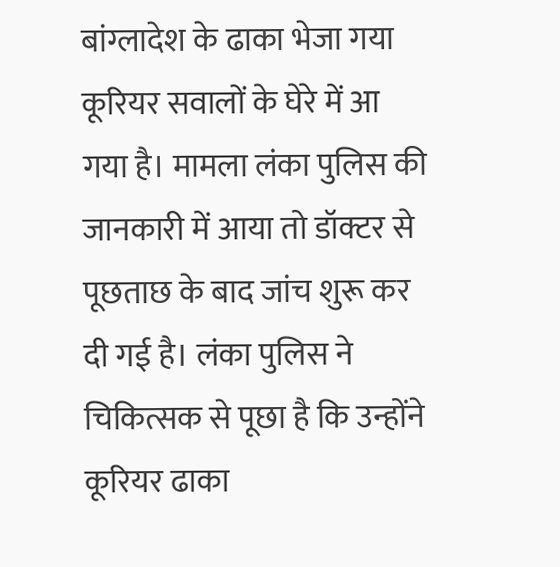बांग्लादेश के ढाका भेजा गया कूरियर सवालों के घेरे में आ गया है। मामला लंका पुलिस की जानकारी में आया तो डॉक्टर से पूछताछ के बाद जांच शुरू कर दी गई है। लंका पुलिस ने चिकित्सक से पूछा है कि उन्होंने कूरियर ढाका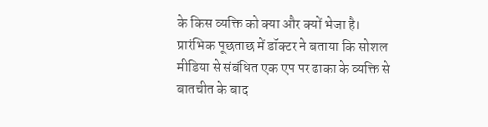के किस व्यक्ति को क्या और क्यों भेजा है।
प्रारंभिक पूछताछ में डॉक्टर ने बताया कि सोशल मीडिया से संबंधित एक एप पर ढाका के व्यक्ति से बातचीत के बाद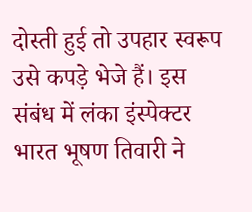दोस्ती हुई तो उपहार स्वरूप उसे कपड़े भेजे हैं। इस संबंध में लंका इंस्पेक्टर भारत भूषण तिवारी ने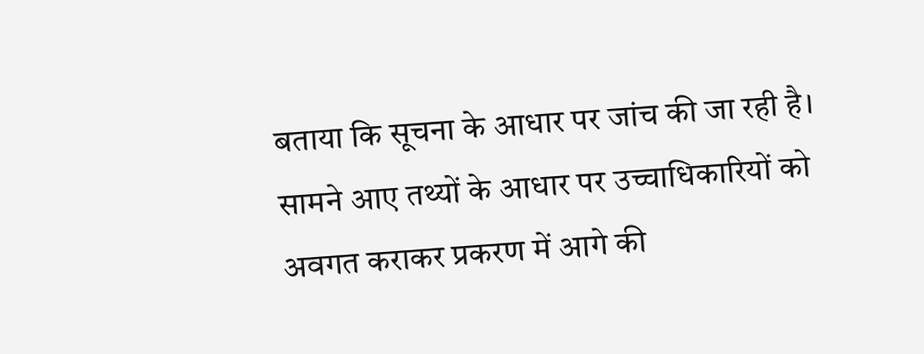बताया कि सूचना के आधार पर जांच की जा रही है। सामने आए तथ्यों के आधार पर उच्चाधिकारियों को अवगत कराकर प्रकरण में आगे की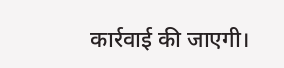कार्रवाई की जाएगी।